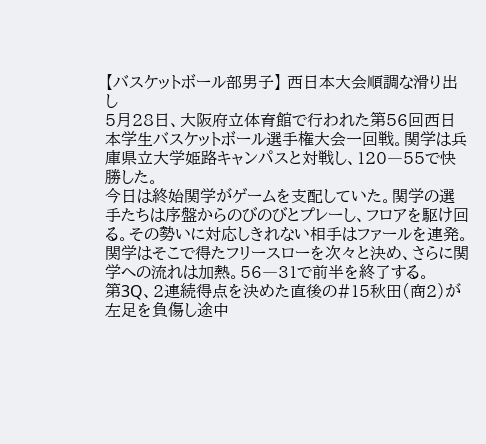【バスケットボール部男子】 西日本大会順調な滑り出し
5月28日、大阪府立体育館で行われた第56回西日本学生バスケットボール選手権大会一回戦。関学は兵庫県立大学姫路キャンパスと対戦し、120―55で快勝した。
今日は終始関学がゲームを支配していた。関学の選手たちは序盤からのびのびとプレーし、フロアを駆け回る。その勢いに対応しきれない相手はファールを連発。関学はそこで得たフリースローを次々と決め、さらに関学への流れは加熱。56―31で前半を終了する。
第3Q、2連続得点を決めた直後の#15秋田(商2)が左足を負傷し途中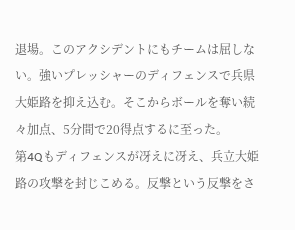退場。このアクシデントにもチームは屈しない。強いプレッシャーのディフェンスで兵県大姫路を抑え込む。そこからボールを奪い続々加点、5分間で20得点するに至った。
第4Qもディフェンスが冴えに冴え、兵立大姫路の攻撃を封じこめる。反撃という反撃をさ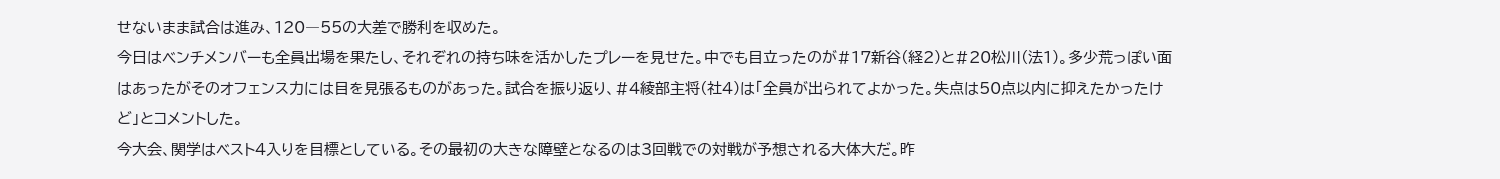せないまま試合は進み、120―55の大差で勝利を収めた。
今日はベンチメンバーも全員出場を果たし、それぞれの持ち味を活かしたプレーを見せた。中でも目立ったのが#17新谷(経2)と#20松川(法1)。多少荒っぽい面はあったがそのオフェンス力には目を見張るものがあった。試合を振り返り、#4綾部主将(社4)は「全員が出られてよかった。失点は50点以内に抑えたかったけど」とコメントした。
今大会、関学はベスト4入りを目標としている。その最初の大きな障壁となるのは3回戦での対戦が予想される大体大だ。昨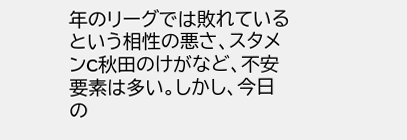年のリーグでは敗れているという相性の悪さ、スタメンC秋田のけがなど、不安要素は多い。しかし、今日の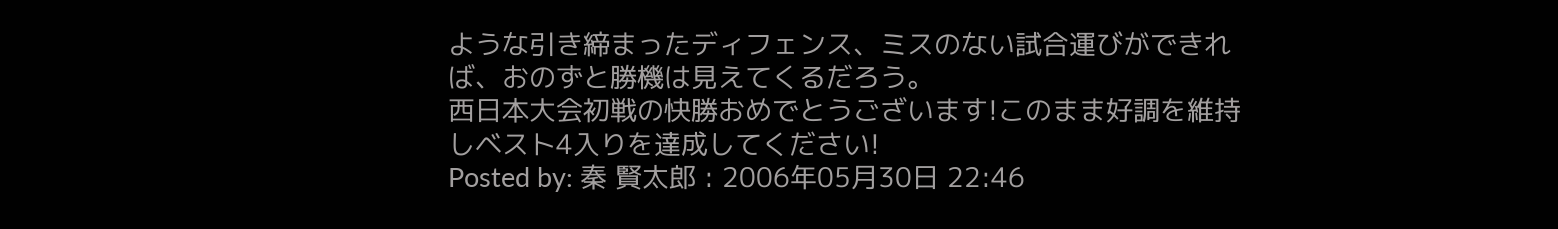ような引き締まったディフェンス、ミスのない試合運びができれば、おのずと勝機は見えてくるだろう。
西日本大会初戦の快勝おめでとうございます!このまま好調を維持しベスト4入りを達成してください!
Posted by: 秦 賢太郎 : 2006年05月30日 22:46